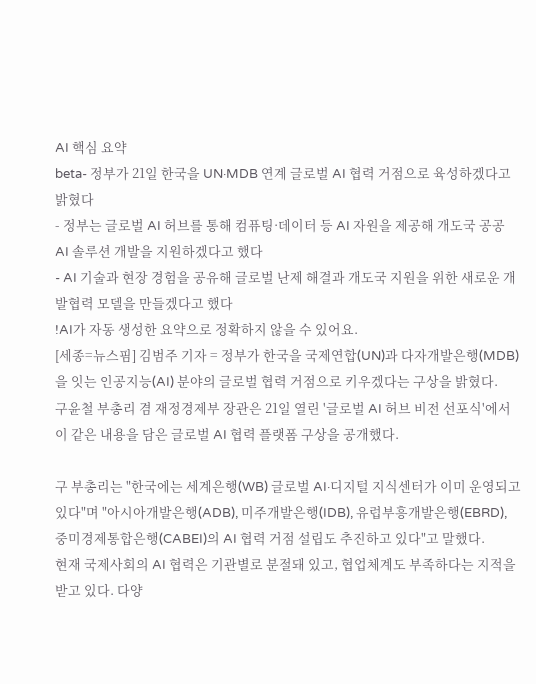AI 핵심 요약
beta- 정부가 21일 한국을 UN·MDB 연계 글로벌 AI 협력 거점으로 육성하겠다고 밝혔다
- 정부는 글로벌 AI 허브를 통해 컴퓨팅·데이터 등 AI 자원을 제공해 개도국 공공 AI 솔루션 개발을 지원하겠다고 했다
- AI 기술과 현장 경험을 공유해 글로벌 난제 해결과 개도국 지원을 위한 새로운 개발협력 모델을 만들겠다고 했다
!AI가 자동 생성한 요약으로 정확하지 않을 수 있어요.
[세종=뉴스핌] 김범주 기자 = 정부가 한국을 국제연합(UN)과 다자개발은행(MDB)을 잇는 인공지능(AI) 분야의 글로벌 협력 거점으로 키우겠다는 구상을 밝혔다.
구윤철 부총리 겸 재정경제부 장관은 21일 열린 '글로벌 AI 허브 비전 선포식'에서 이 같은 내용을 담은 글로벌 AI 협력 플랫폼 구상을 공개했다.

구 부총리는 "한국에는 세계은행(WB) 글로벌 AI·디지털 지식센터가 이미 운영되고 있다"며 "아시아개발은행(ADB), 미주개발은행(IDB), 유럽부흥개발은행(EBRD), 중미경제통합은행(CABEI)의 AI 협력 거점 설립도 추진하고 있다"고 말했다.
현재 국제사회의 AI 협력은 기관별로 분절돼 있고, 협업체계도 부족하다는 지적을 받고 있다. 다양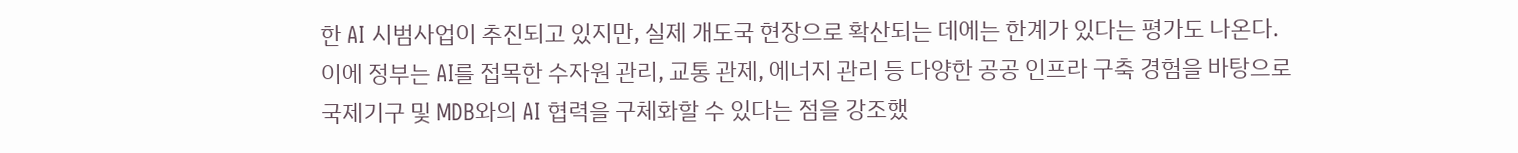한 AI 시범사업이 추진되고 있지만, 실제 개도국 현장으로 확산되는 데에는 한계가 있다는 평가도 나온다.
이에 정부는 AI를 접목한 수자원 관리, 교통 관제, 에너지 관리 등 다양한 공공 인프라 구축 경험을 바탕으로 국제기구 및 MDB와의 AI 협력을 구체화할 수 있다는 점을 강조했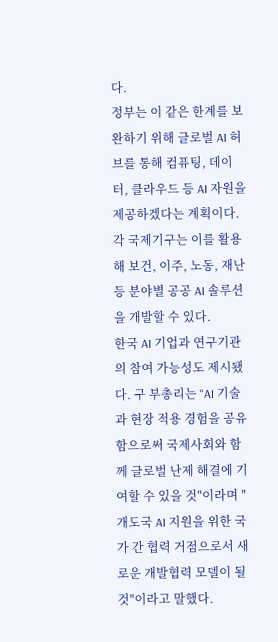다.
정부는 이 같은 한계를 보완하기 위해 글로벌 AI 허브를 통해 컴퓨팅, 데이터, 클라우드 등 AI 자원을 제공하겠다는 계획이다. 각 국제기구는 이를 활용해 보건, 이주, 노동, 재난 등 분야별 공공 AI 솔루션을 개발할 수 있다.
한국 AI 기업과 연구기관의 참여 가능성도 제시됐다. 구 부총리는 "AI 기술과 현장 적용 경험을 공유함으로써 국제사회와 함께 글로벌 난제 해결에 기여할 수 있을 것"이라며 "개도국 AI 지원을 위한 국가 간 협력 거점으로서 새로운 개발협력 모델이 될 것"이라고 말했다.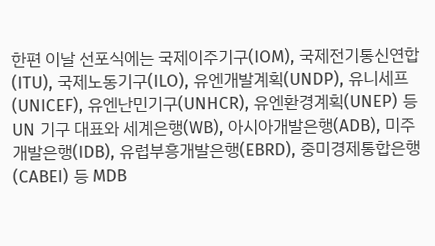한편 이날 선포식에는 국제이주기구(IOM), 국제전기통신연합(ITU), 국제노동기구(ILO), 유엔개발계획(UNDP), 유니세프(UNICEF), 유엔난민기구(UNHCR), 유엔환경계획(UNEP) 등 UN 기구 대표와 세계은행(WB), 아시아개발은행(ADB), 미주개발은행(IDB), 유럽부흥개발은행(EBRD), 중미경제통합은행(CABEI) 등 MDB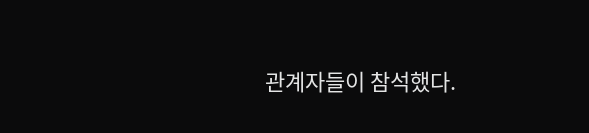관계자들이 참석했다.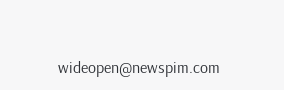wideopen@newspim.com